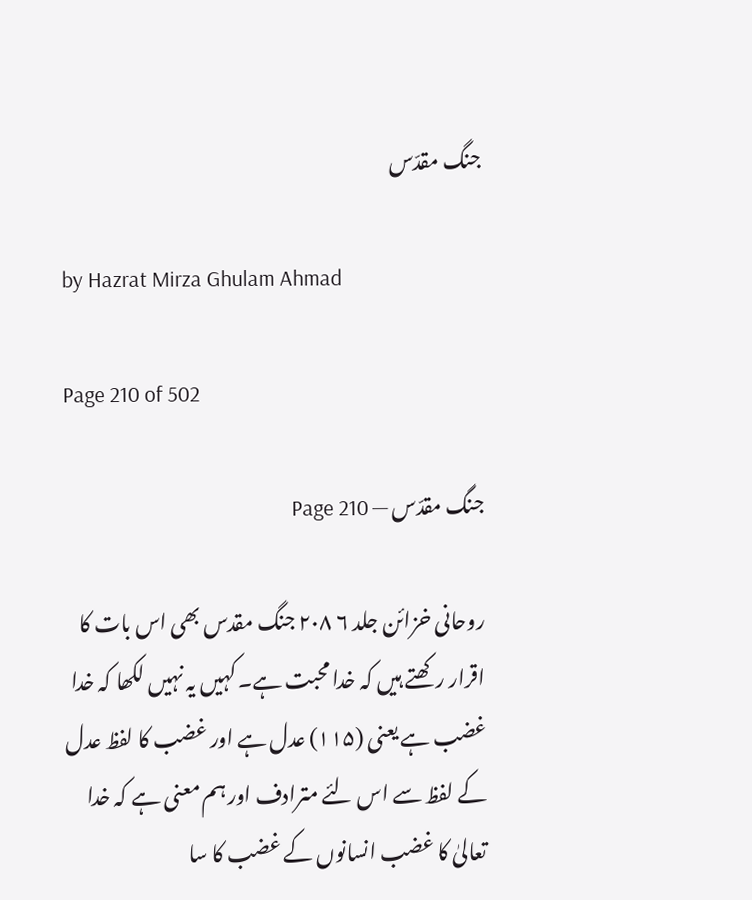جنگ مقدّس

by Hazrat Mirza Ghulam Ahmad

Page 210 of 502

جنگ مقدّس — Page 210

روحانی خزائن جلد ۶ ۲۰۸ جنگ مقدس بھی اس بات کا اقرار رکھتے ہیں کہ خدا محبت ہے۔ کہیں یہ نہیں لکھا کہ خدا غضب ہے یعنی (۱۱۵) عدل ہے اور غضب کا لفظ عدل کے لفظ سے اس لئے مترادف اور ہم معنی ہے کہ خدا تعالیٰ کا غضب انسانوں کے غضب کا سا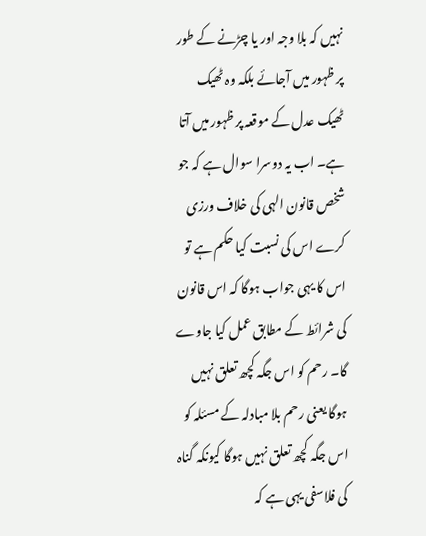نہیں کہ بلا وجہ اور یا چڑنے کے طور پر ظہور میں آجائے بلکہ وہ ٹھیک ٹھیک عدل کے موقعہ پر ظہور میں آتا ہے۔ اب یہ دوسرا سوال ہے کہ جو شخص قانون الہی کی خلاف ورزی کرے اس کی نسبت کیا حکم ہے تو اس کا یہی جواب ہوگا کہ اس قانون کی شرائط کے مطابق عمل کیا جاوے گا۔ رحم کو اس جگہ کچھ تعلق نہیں ہوگا یعنی رحم بلا مبادلہ کے مسئلہ کو اس جگہ کچھ تعلق نہیں ہوگا کیونکہ گناہ کی فلاسفی یہی ہے کہ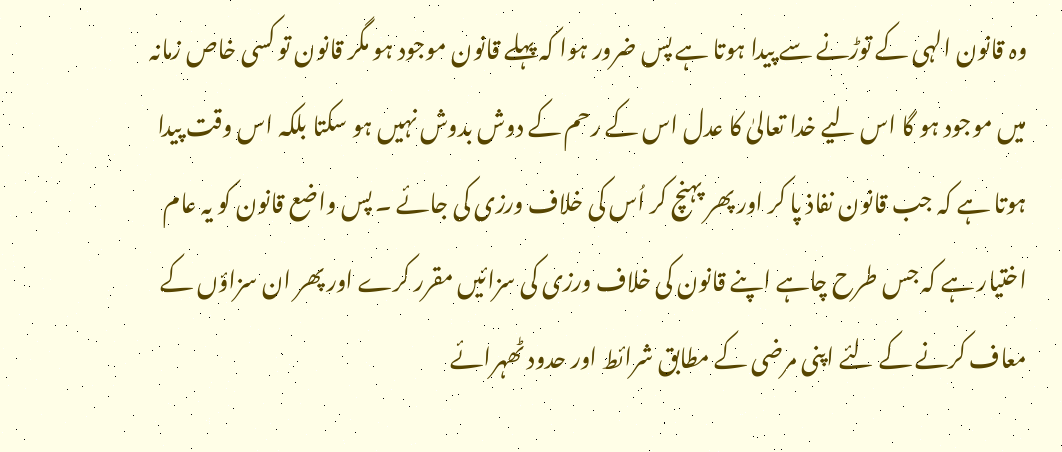وہ قانون الہی کے توڑنے سے پیدا ہوتا ہے پس ضرور ہوا کہ پہلے قانون موجود ہو مگر قانون تو کسی خاص زمانہ میں موجود ہو گا اس لیے خدا تعالیٰ کا عدل اس کے رحم کے دوش بدوش نہیں ہو سکتا بلکہ اس وقت پیدا ہوتا ہے کہ جب قانون نفاذ پا کر اور پھر پہنچ کر اُس کی خلاف ورزی کی جائے ۔ پس واضع قانون کو یہ عام اختیار ہے کہ جس طرح چاہے اپنے قانون کی خلاف ورزی کی سزائیں مقرر کرے اور پھر ان سزاؤں کے معاف کرنے کے لئے اپنی مرضی کے مطابق شرائط اور حدود ٹھہرائے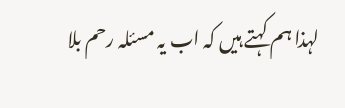لہذا ہم کہتے ہیں کہ اب یہ مسئلہ رحم بلا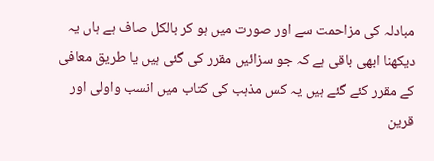مبادلہ کی مزاحمت سے اور صورت میں ہو کر بالکل صاف ہے ہاں یہ دیکھنا ابھی باقی ہے کہ جو سزائیں مقرر کی گئی ہیں یا طریق معافی کے مقرر کئے گئے ہیں یہ کس مذہب کی کتاب میں انسب واولی اور قرین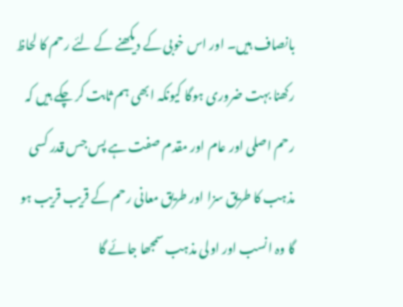بانصاف ہیں۔ اور اس خوبی کے دیکھنے کے لئے رحم کا لحاظ رکھنا بہت ضروری ہوگا کیونکہ ابھی ہم ثابت کر چکے ہیں کہ رحم اصلی اور عام اور مقدم صفت ہے پس جس قدر کسی مذہب کا طریق سزا اور طریق معانی رحم کے قریب قریب ہو گا وہ انسب اور اولی مذہب سمجھا جائے گا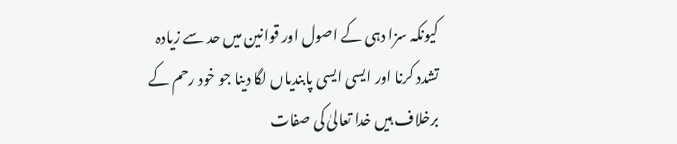کیونکہ سزا دہی کے اصول اور قوانین میں حد سے زیادہ تشدد کرنا اور ایسی ایسی پابندیاں لگا دینا جو خود رحم کے برخلاف ہیں خدا تعالیٰ کی صفات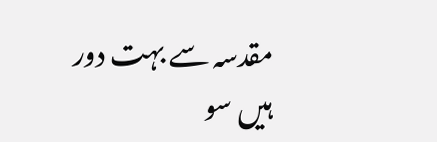مقدسہ سے بہت دور ہیں سو